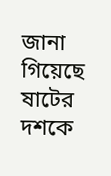জানা গিয়েছে ষাটের দশকে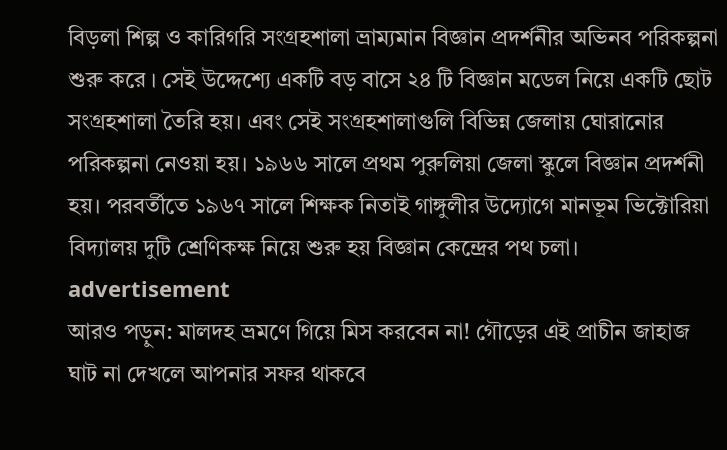বিড়লা শিল্প ও কারিগরি সংগ্রহশালা ভ্রাম্যমান বিজ্ঞান প্রদর্শনীর অভিনব পরিকল্পনা শুরু করে । সেই উদ্দেশ্যে একটি বড় বাসে ২৪ টি বিজ্ঞান মডেল নিয়ে একটি ছোট সংগ্রহশালা তৈরি হয়। এবং সেই সংগ্রহশালাগুলি বিভিন্ন জেলায় ঘোরানোর পরিকল্পনা নেওয়া হয়। ১৯৬৬ সালে প্রথম পুরুলিয়া জেলা স্কুলে বিজ্ঞান প্রদর্শনী হয়। পরবর্তীতে ১৯৬৭ সালে শিক্ষক নিতাই গাঙ্গুলীর উদ্যোগে মানভূম ভিক্টোরিয়া বিদ্যালয় দুটি শ্রেণিকক্ষ নিয়ে শুরু হয় বিজ্ঞান কেন্দ্রের পথ চলা।
advertisement
আরও পড়ুন: মালদহ ভ্রমণে গিয়ে মিস করবেন না! গৌড়ের এই প্রাচীন জাহাজ ঘাট না দেখলে আপনার সফর থাকবে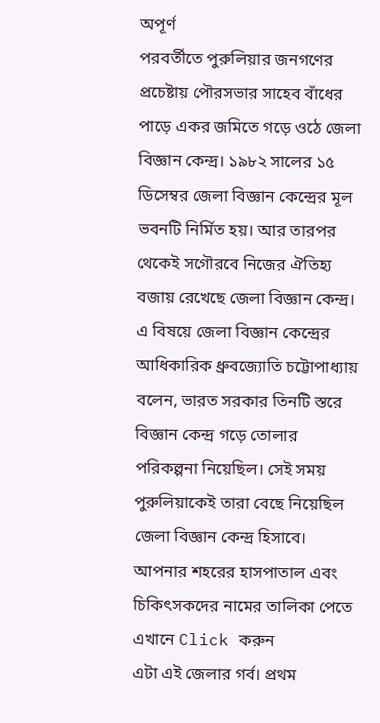অপূর্ণ
পরবর্তীতে পুরুলিয়ার জনগণের প্রচেষ্টায় পৌরসভার সাহেব বাঁধের পাড়ে একর জমিতে গড়ে ওঠে জেলা বিজ্ঞান কেন্দ্র। ১৯৮২ সালের ১৫ ডিসেম্বর জেলা বিজ্ঞান কেন্দ্রের মূল ভবনটি নির্মিত হয়। আর তারপর থেকেই সগৌরবে নিজের ঐতিহ্য বজায় রেখেছে জেলা বিজ্ঞান কেন্দ্র। এ বিষয়ে জেলা বিজ্ঞান কেন্দ্রের আধিকারিক ধ্রুবজ্যোতি চট্টোপাধ্যায় বলেন, ভারত সরকার তিনটি স্তরে বিজ্ঞান কেন্দ্র গড়ে তোলার পরিকল্পনা নিয়েছিল। সেই সময় পুরুলিয়াকেই তারা বেছে নিয়েছিল জেলা বিজ্ঞান কেন্দ্র হিসাবে।
আপনার শহরের হাসপাতাল এবং চিকিৎসকদের নামের তালিকা পেতে এখানে Click করুন
এটা এই জেলার গর্ব। প্রথম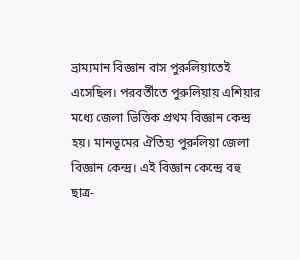ভ্রাম্যমান বিজ্ঞান বাস পুরুলিয়াতেই এসেছিল। পরবর্তীতে পুরুলিয়ায় এশিয়ার মধ্যে জেলা ভিত্তিক প্রথম বিজ্ঞান কেন্দ্র হয়। মানভূমের ঐতিহ্য পুরুলিয়া জেলা বিজ্ঞান কেন্দ্র। এই বিজ্ঞান কেন্দ্রে বহু ছাত্র-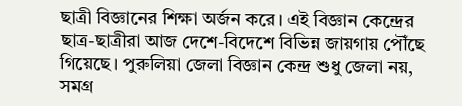ছাত্রী বিজ্ঞানের শিক্ষা অর্জন করে। এই বিজ্ঞান কেন্দ্রের ছাত্র-ছাত্রীরা আজ দেশে-বিদেশে বিভিন্ন জায়গায় পৌঁছে গিয়েছে। পুরুলিয়া জেলা বিজ্ঞান কেন্দ্র শুধু জেলা নয়, সমগ্র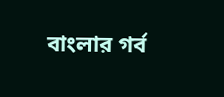বাংলার গর্ব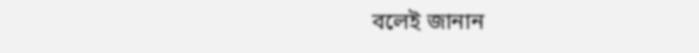বলেই জানান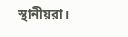স্থানীয়রা।